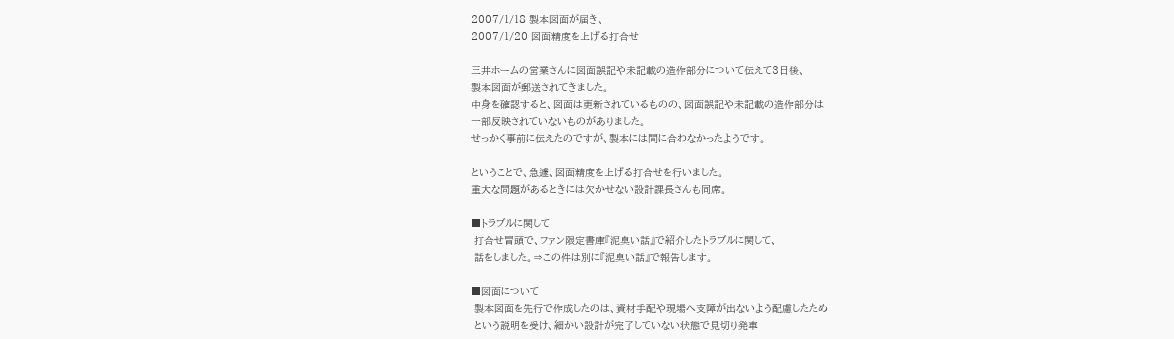2007/1/18 製本図面が届き、
2007/1/20 図面精度を上げる打合せ

三井ホームの営業さんに図面誤記や未記載の造作部分について伝えて3日後、
製本図面が郵送されてきました。
中身を確認すると、図面は更新されているものの、図面誤記や未記載の造作部分は
一部反映されていないものがありました。
せっかく事前に伝えたのですが、製本には間に合わなかったようです。

ということで、急遽、図面精度を上げる打合せを行いました。
重大な問題があるときには欠かせない設計課長さんも同席。

■トラブルに関して
 打合せ冒頭で、ファン限定書庫『泥臭い話』で紹介したトラブルに関して、
 話をしました。⇒この件は別に『泥臭い話』で報告します。

■図面について
 製本図面を先行で作成したのは、資材手配や現場へ支障が出ないよう配慮したため
 という説明を受け、細かい設計が完了していない状態で見切り発車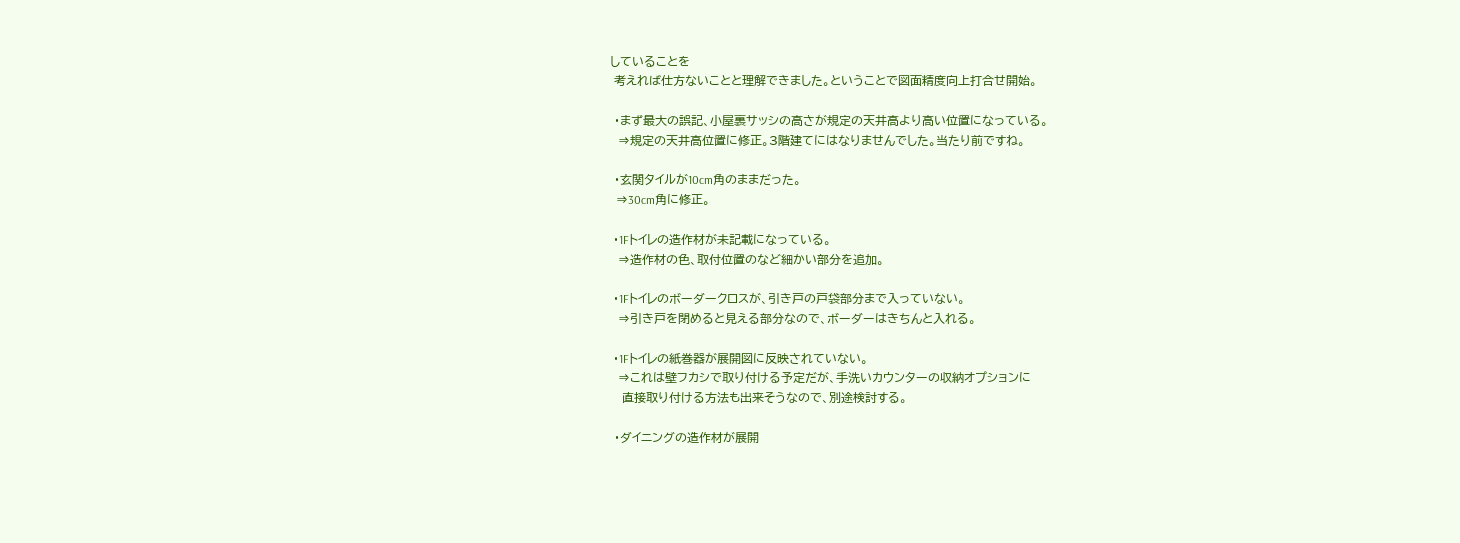していることを
 考えれば仕方ないことと理解できました。ということで図面精度向上打合せ開始。

 ・まず最大の誤記、小屋裏サッシの高さが規定の天井高より高い位置になっている。
  ⇒規定の天井高位置に修正。3階建てにはなりませんでした。当たり前ですね。

 ・玄関タイルが10cm角のままだった。
  ⇒30cm角に修正。

 ・1Fトイレの造作材が未記載になっている。
  ⇒造作材の色、取付位置のなど細かい部分を追加。

 ・1Fトイレのボーダークロスが、引き戸の戸袋部分まで入っていない。
  ⇒引き戸を閉めると見える部分なので、ボーダーはきちんと入れる。

 ・1Fトイレの紙巻器が展開図に反映されていない。
  ⇒これは壁フカシで取り付ける予定だが、手洗いカウンターの収納オプションに
   直接取り付ける方法も出来そうなので、別途検討する。

 ・ダイニングの造作材が展開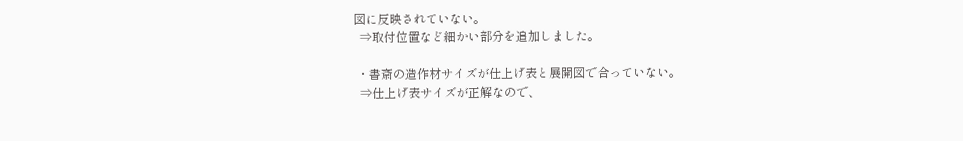図に反映されていない。
  ⇒取付位置など細かい部分を追加しました。

 ・書斎の造作材サイズが仕上げ表と展開図で合っていない。
  ⇒仕上げ表サイズが正解なので、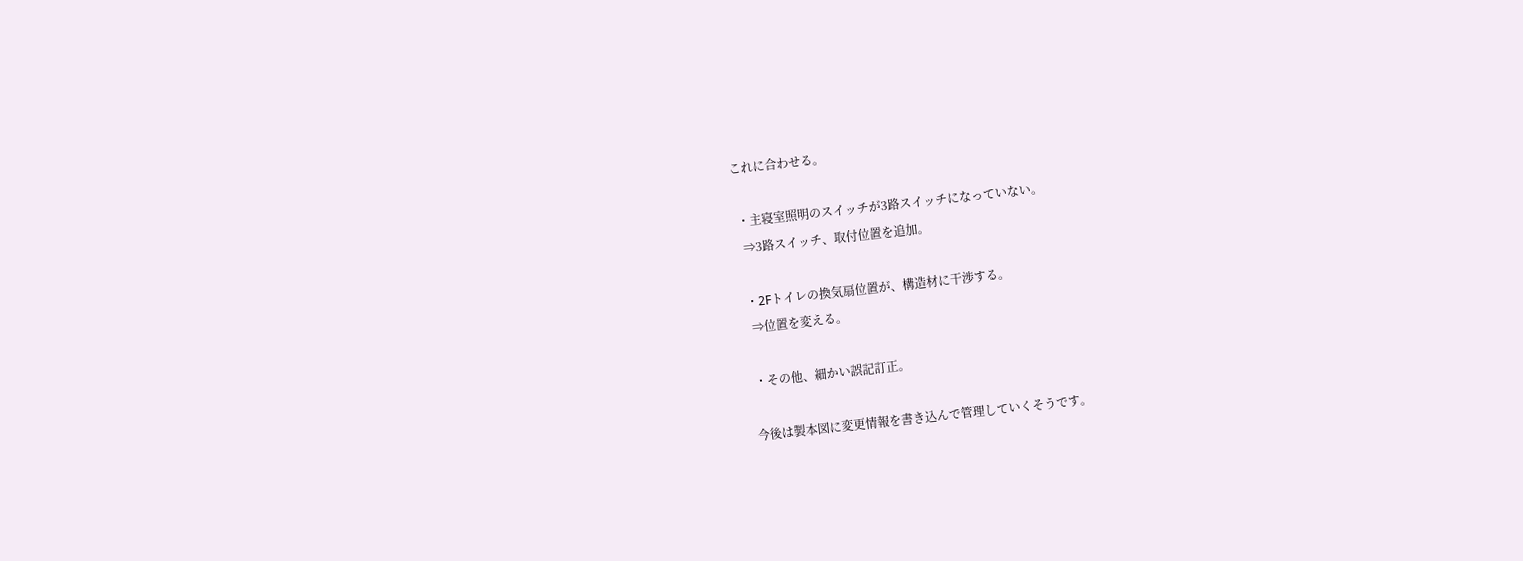これに合わせる。

 ・主寝室照明のスイッチが3路スイッチになっていない。
  ⇒3路スイッチ、取付位置を追加。

 ・2Fトイレの換気扇位置が、構造材に干渉する。
  ⇒位置を変える。

 ・その他、細かい誤記訂正。

今後は製本図に変更情報を書き込んで管理していくそうです。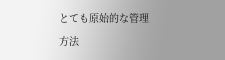とても原始的な管理方法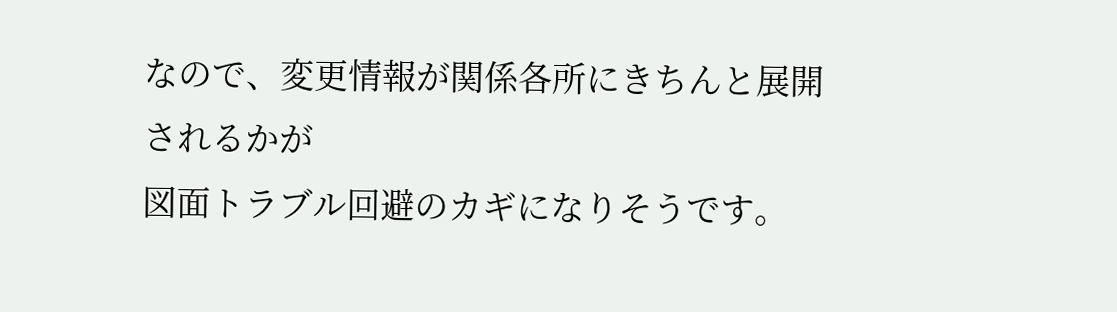なので、変更情報が関係各所にきちんと展開されるかが
図面トラブル回避のカギになりそうです。